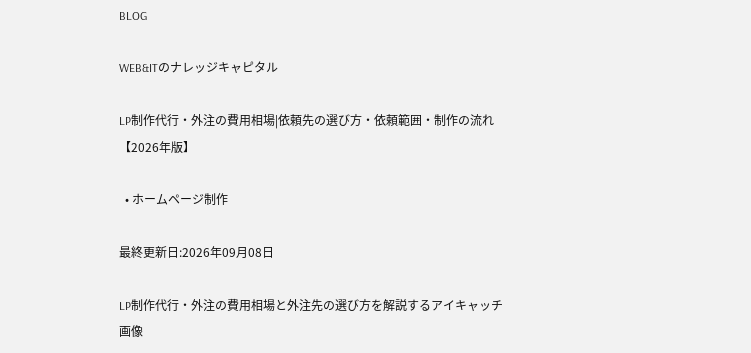BLOG

WEB&ITのナレッジキャピタル

LP制作代行・外注の費用相場|依頼先の選び方・依頼範囲・制作の流れ【2026年版】

  • ホームページ制作

最終更新日:2026年09月08日

LP制作代行・外注の費用相場と外注先の選び方を解説するアイキャッチ画像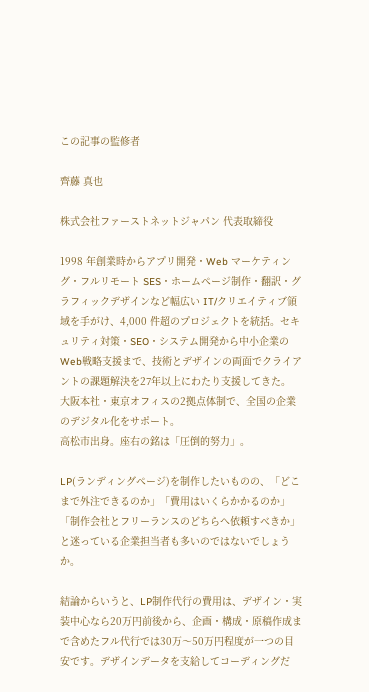この記事の監修者

齊藤 真也

株式会社ファーストネットジャパン 代表取締役

1998 年創業時からアプリ開発・Web マーケティング・フルリモート SES・ホームページ制作・翻訳・グラフィックデザインなど幅広い IT/クリエイティブ領域を手がけ、4,000 件超のプロジェクトを統括。セキュリティ対策・SEO・システム開発から中小企業のWeb戦略支援まで、技術とデザインの両面でクライアントの課題解決を27年以上にわたり支援してきた。
大阪本社・東京オフィスの2拠点体制で、全国の企業のデジタル化をサポート。
高松市出身。座右の銘は「圧倒的努力」。

LP(ランディングページ)を制作したいものの、「どこまで外注できるのか」「費用はいくらかかるのか」「制作会社とフリーランスのどちらへ依頼すべきか」と迷っている企業担当者も多いのではないでしょうか。

結論からいうと、LP制作代行の費用は、デザイン・実装中心なら20万円前後から、企画・構成・原稿作成まで含めたフル代行では30万〜50万円程度が一つの目安です。デザインデータを支給してコーディングだ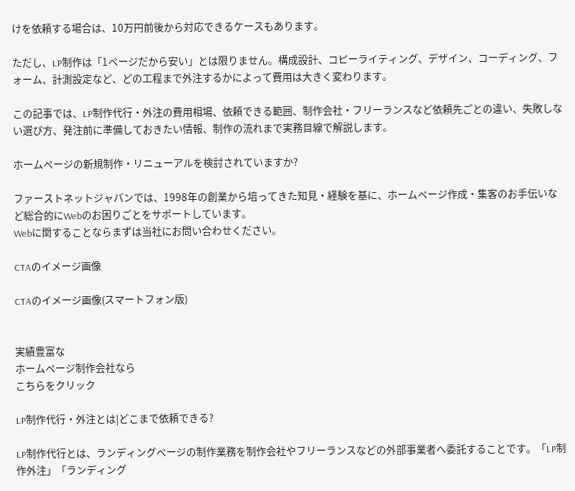けを依頼する場合は、10万円前後から対応できるケースもあります。

ただし、LP制作は「1ページだから安い」とは限りません。構成設計、コピーライティング、デザイン、コーディング、フォーム、計測設定など、どの工程まで外注するかによって費用は大きく変わります。

この記事では、LP制作代行・外注の費用相場、依頼できる範囲、制作会社・フリーランスなど依頼先ごとの違い、失敗しない選び方、発注前に準備しておきたい情報、制作の流れまで実務目線で解説します。

ホームページの新規制作・リニューアルを検討されていますか?

ファーストネットジャパンでは、1998年の創業から培ってきた知見・経験を基に、ホームページ作成・集客のお手伝いなど総合的にWebのお困りごとをサポートしています。
Webに関することならまずは当社にお問い合わせください。

CTAのイメージ画像

CTAのイメージ画像(スマートフォン版)


実績豊富な
ホームページ制作会社なら
こちらをクリック

LP制作代行・外注とは|どこまで依頼できる?

LP制作代行とは、ランディングページの制作業務を制作会社やフリーランスなどの外部事業者へ委託することです。「LP制作外注」「ランディング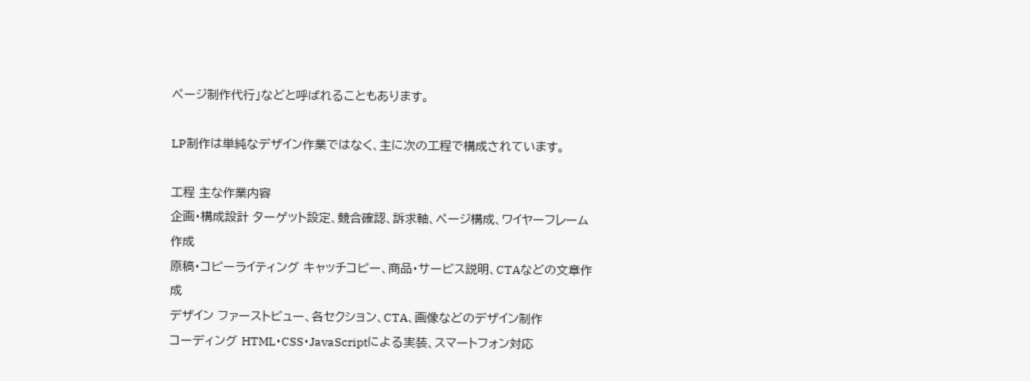ページ制作代行」などと呼ばれることもあります。

LP制作は単純なデザイン作業ではなく、主に次の工程で構成されています。

工程 主な作業内容
企画・構成設計 ターゲット設定、競合確認、訴求軸、ページ構成、ワイヤーフレーム作成
原稿・コピーライティング キャッチコピー、商品・サービス説明、CTAなどの文章作成
デザイン ファーストビュー、各セクション、CTA、画像などのデザイン制作
コーディング HTML・CSS・JavaScriptによる実装、スマートフォン対応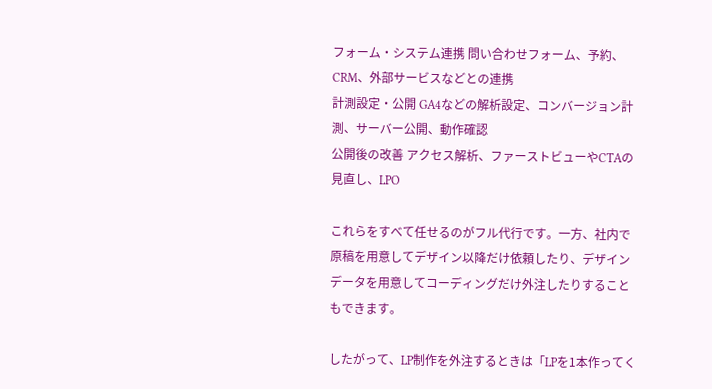フォーム・システム連携 問い合わせフォーム、予約、CRM、外部サービスなどとの連携
計測設定・公開 GA4などの解析設定、コンバージョン計測、サーバー公開、動作確認
公開後の改善 アクセス解析、ファーストビューやCTAの見直し、LPO

これらをすべて任せるのがフル代行です。一方、社内で原稿を用意してデザイン以降だけ依頼したり、デザインデータを用意してコーディングだけ外注したりすることもできます。

したがって、LP制作を外注するときは「LPを1本作ってく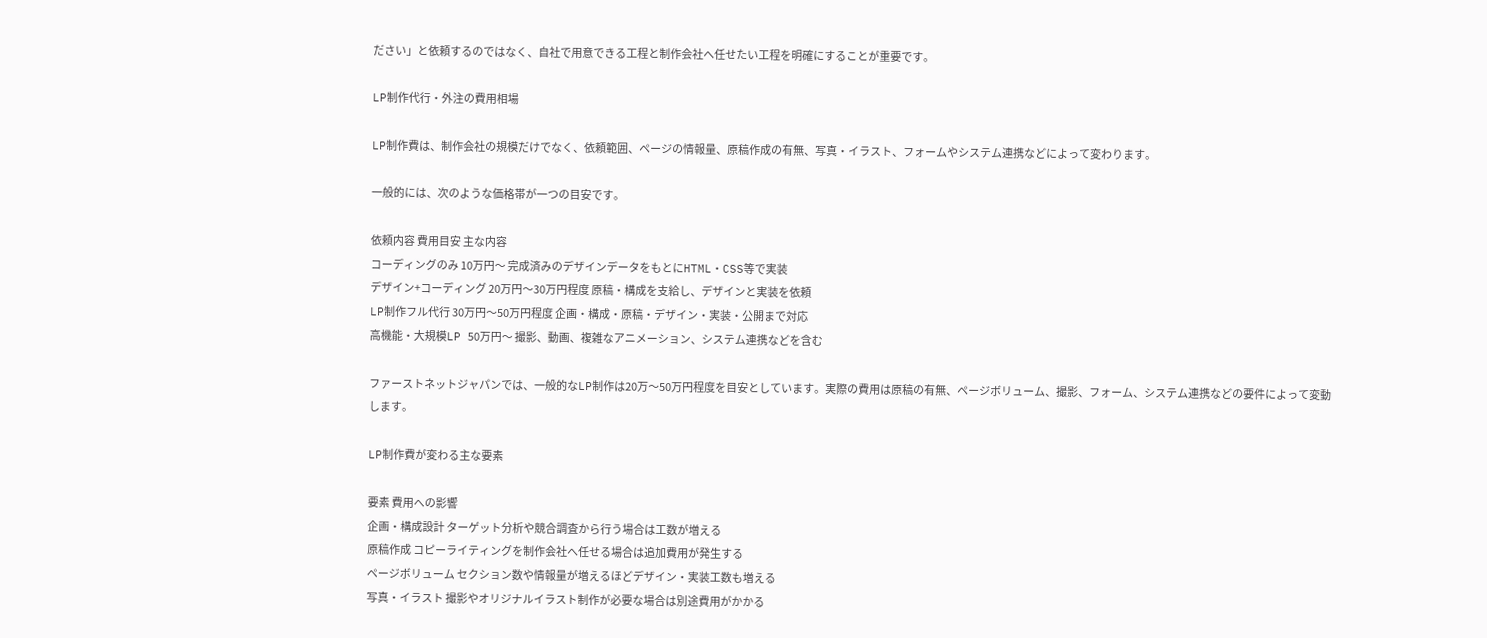ださい」と依頼するのではなく、自社で用意できる工程と制作会社へ任せたい工程を明確にすることが重要です。

LP制作代行・外注の費用相場

LP制作費は、制作会社の規模だけでなく、依頼範囲、ページの情報量、原稿作成の有無、写真・イラスト、フォームやシステム連携などによって変わります。

一般的には、次のような価格帯が一つの目安です。

依頼内容 費用目安 主な内容
コーディングのみ 10万円〜 完成済みのデザインデータをもとにHTML・CSS等で実装
デザイン+コーディング 20万円〜30万円程度 原稿・構成を支給し、デザインと実装を依頼
LP制作フル代行 30万円〜50万円程度 企画・構成・原稿・デザイン・実装・公開まで対応
高機能・大規模LP 50万円〜 撮影、動画、複雑なアニメーション、システム連携などを含む

ファーストネットジャパンでは、一般的なLP制作は20万〜50万円程度を目安としています。実際の費用は原稿の有無、ページボリューム、撮影、フォーム、システム連携などの要件によって変動します。

LP制作費が変わる主な要素

要素 費用への影響
企画・構成設計 ターゲット分析や競合調査から行う場合は工数が増える
原稿作成 コピーライティングを制作会社へ任せる場合は追加費用が発生する
ページボリューム セクション数や情報量が増えるほどデザイン・実装工数も増える
写真・イラスト 撮影やオリジナルイラスト制作が必要な場合は別途費用がかかる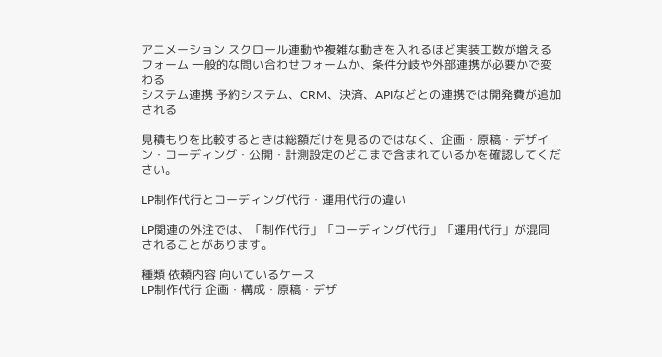アニメーション スクロール連動や複雑な動きを入れるほど実装工数が増える
フォーム 一般的な問い合わせフォームか、条件分岐や外部連携が必要かで変わる
システム連携 予約システム、CRM、決済、APIなどとの連携では開発費が追加される

見積もりを比較するときは総額だけを見るのではなく、企画・原稿・デザイン・コーディング・公開・計測設定のどこまで含まれているかを確認してください。

LP制作代行とコーディング代行・運用代行の違い

LP関連の外注では、「制作代行」「コーディング代行」「運用代行」が混同されることがあります。

種類 依頼内容 向いているケース
LP制作代行 企画・構成・原稿・デザ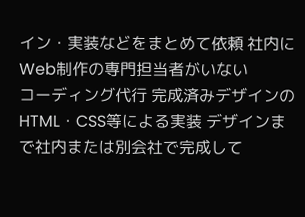イン・実装などをまとめて依頼 社内にWeb制作の専門担当者がいない
コーディング代行 完成済みデザインのHTML・CSS等による実装 デザインまで社内または別会社で完成して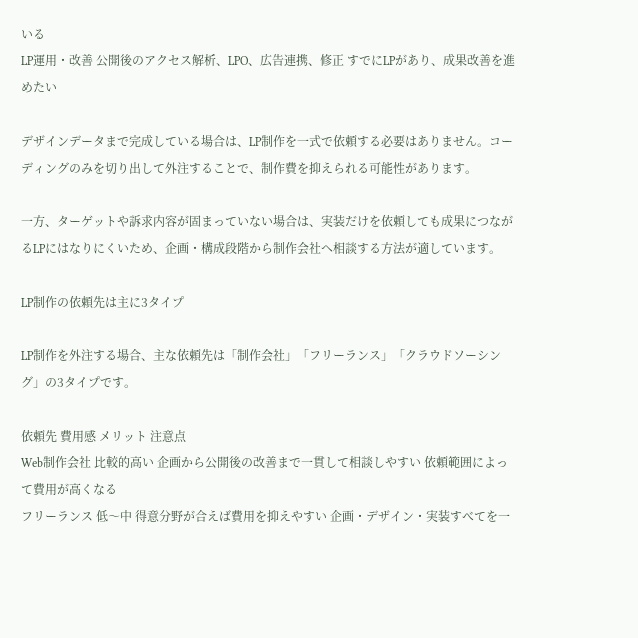いる
LP運用・改善 公開後のアクセス解析、LPO、広告連携、修正 すでにLPがあり、成果改善を進めたい

デザインデータまで完成している場合は、LP制作を一式で依頼する必要はありません。コーディングのみを切り出して外注することで、制作費を抑えられる可能性があります。

一方、ターゲットや訴求内容が固まっていない場合は、実装だけを依頼しても成果につながるLPにはなりにくいため、企画・構成段階から制作会社へ相談する方法が適しています。

LP制作の依頼先は主に3タイプ

LP制作を外注する場合、主な依頼先は「制作会社」「フリーランス」「クラウドソーシング」の3タイプです。

依頼先 費用感 メリット 注意点
Web制作会社 比較的高い 企画から公開後の改善まで一貫して相談しやすい 依頼範囲によって費用が高くなる
フリーランス 低〜中 得意分野が合えば費用を抑えやすい 企画・デザイン・実装すべてを一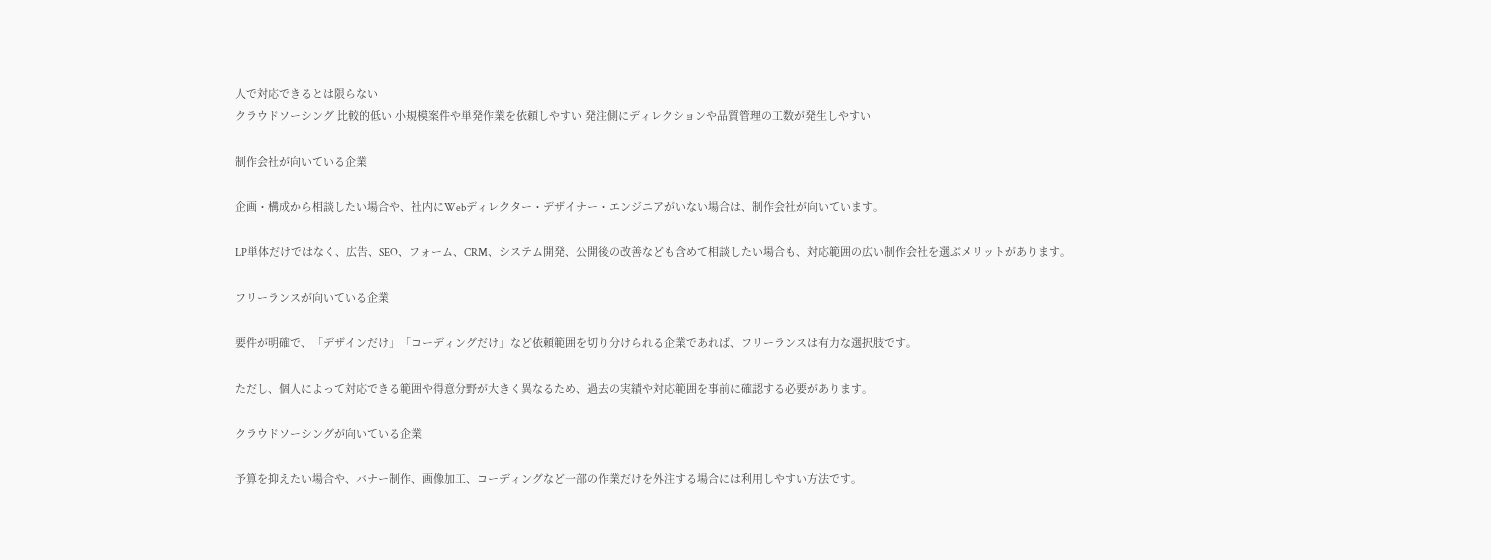人で対応できるとは限らない
クラウドソーシング 比較的低い 小規模案件や単発作業を依頼しやすい 発注側にディレクションや品質管理の工数が発生しやすい

制作会社が向いている企業

企画・構成から相談したい場合や、社内にWebディレクター・デザイナー・エンジニアがいない場合は、制作会社が向いています。

LP単体だけではなく、広告、SEO、フォーム、CRM、システム開発、公開後の改善なども含めて相談したい場合も、対応範囲の広い制作会社を選ぶメリットがあります。

フリーランスが向いている企業

要件が明確で、「デザインだけ」「コーディングだけ」など依頼範囲を切り分けられる企業であれば、フリーランスは有力な選択肢です。

ただし、個人によって対応できる範囲や得意分野が大きく異なるため、過去の実績や対応範囲を事前に確認する必要があります。

クラウドソーシングが向いている企業

予算を抑えたい場合や、バナー制作、画像加工、コーディングなど一部の作業だけを外注する場合には利用しやすい方法です。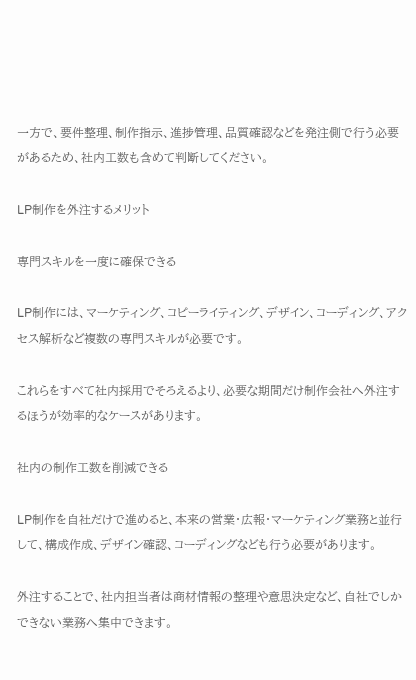一方で、要件整理、制作指示、進捗管理、品質確認などを発注側で行う必要があるため、社内工数も含めて判断してください。

LP制作を外注するメリット

専門スキルを一度に確保できる

LP制作には、マーケティング、コピーライティング、デザイン、コーディング、アクセス解析など複数の専門スキルが必要です。

これらをすべて社内採用でそろえるより、必要な期間だけ制作会社へ外注するほうが効率的なケースがあります。

社内の制作工数を削減できる

LP制作を自社だけで進めると、本来の営業・広報・マーケティング業務と並行して、構成作成、デザイン確認、コーディングなども行う必要があります。

外注することで、社内担当者は商材情報の整理や意思決定など、自社でしかできない業務へ集中できます。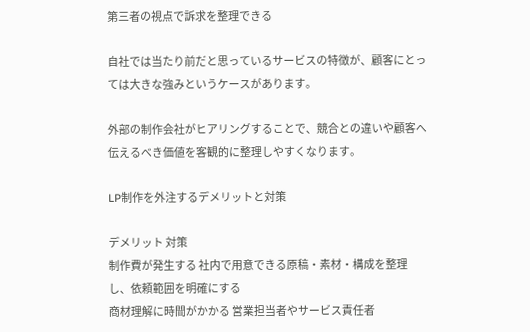第三者の視点で訴求を整理できる

自社では当たり前だと思っているサービスの特徴が、顧客にとっては大きな強みというケースがあります。

外部の制作会社がヒアリングすることで、競合との違いや顧客へ伝えるべき価値を客観的に整理しやすくなります。

LP制作を外注するデメリットと対策

デメリット 対策
制作費が発生する 社内で用意できる原稿・素材・構成を整理し、依頼範囲を明確にする
商材理解に時間がかかる 営業担当者やサービス責任者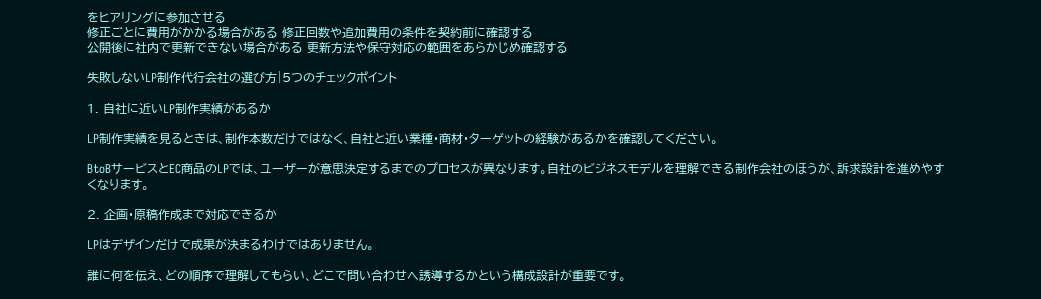をヒアリングに参加させる
修正ごとに費用がかかる場合がある 修正回数や追加費用の条件を契約前に確認する
公開後に社内で更新できない場合がある 更新方法や保守対応の範囲をあらかじめ確認する

失敗しないLP制作代行会社の選び方|5つのチェックポイント

1. 自社に近いLP制作実績があるか

LP制作実績を見るときは、制作本数だけではなく、自社と近い業種・商材・ターゲットの経験があるかを確認してください。

BtoBサービスとEC商品のLPでは、ユーザーが意思決定するまでのプロセスが異なります。自社のビジネスモデルを理解できる制作会社のほうが、訴求設計を進めやすくなります。

2. 企画・原稿作成まで対応できるか

LPはデザインだけで成果が決まるわけではありません。

誰に何を伝え、どの順序で理解してもらい、どこで問い合わせへ誘導するかという構成設計が重要です。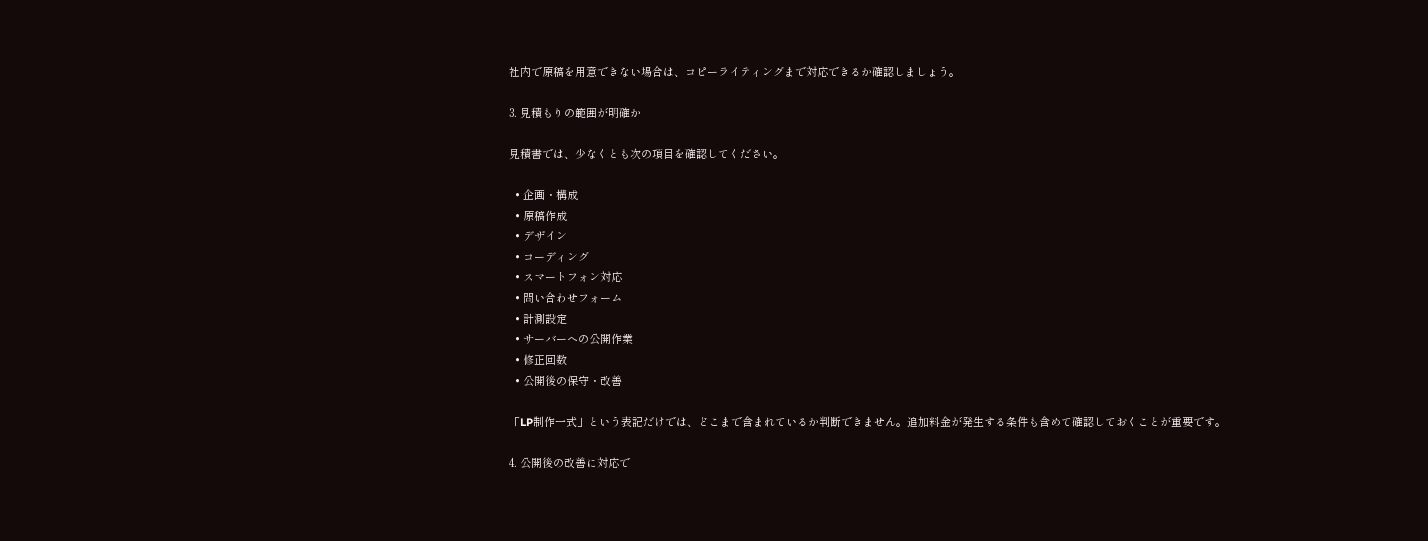社内で原稿を用意できない場合は、コピーライティングまで対応できるか確認しましょう。

3. 見積もりの範囲が明確か

見積書では、少なくとも次の項目を確認してください。

  • 企画・構成
  • 原稿作成
  • デザイン
  • コーディング
  • スマートフォン対応
  • 問い合わせフォーム
  • 計測設定
  • サーバーへの公開作業
  • 修正回数
  • 公開後の保守・改善

「LP制作一式」という表記だけでは、どこまで含まれているか判断できません。追加料金が発生する条件も含めて確認しておくことが重要です。

4. 公開後の改善に対応で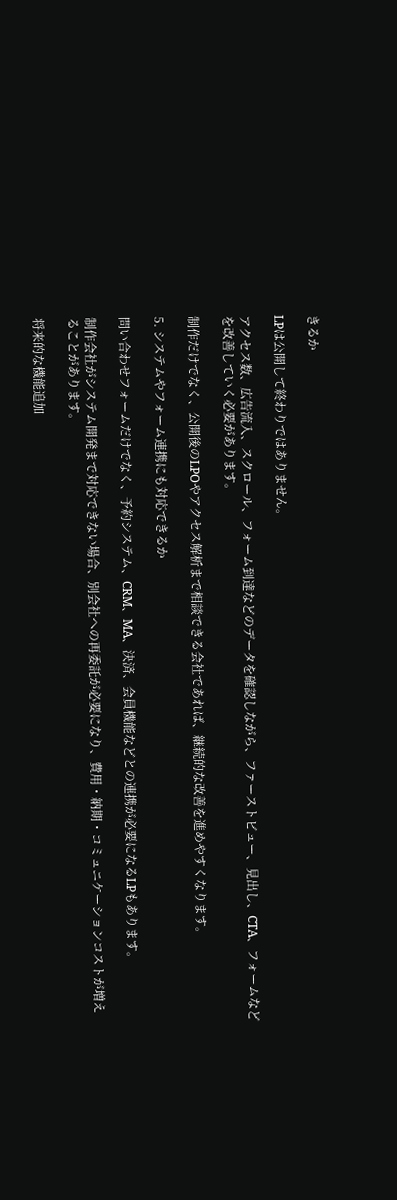きるか

LPは公開して終わりではありません。

アクセス数、広告流入、スクロール、フォーム到達などのデータを確認しながら、ファーストビュー、見出し、CTA、フォームなどを改善していく必要があります。

制作だけでなく、公開後のLPOやアクセス解析まで相談できる会社であれば、継続的な改善を進めやすくなります。

5. システムやフォーム連携にも対応できるか

問い合わせフォームだけでなく、予約システム、CRM、MA、決済、会員機能などとの連携が必要になるLPもあります。

制作会社がシステム開発まで対応できない場合、別会社への再委託が必要になり、費用・納期・コミュニケーションコストが増えることがあります。

将来的な機能追加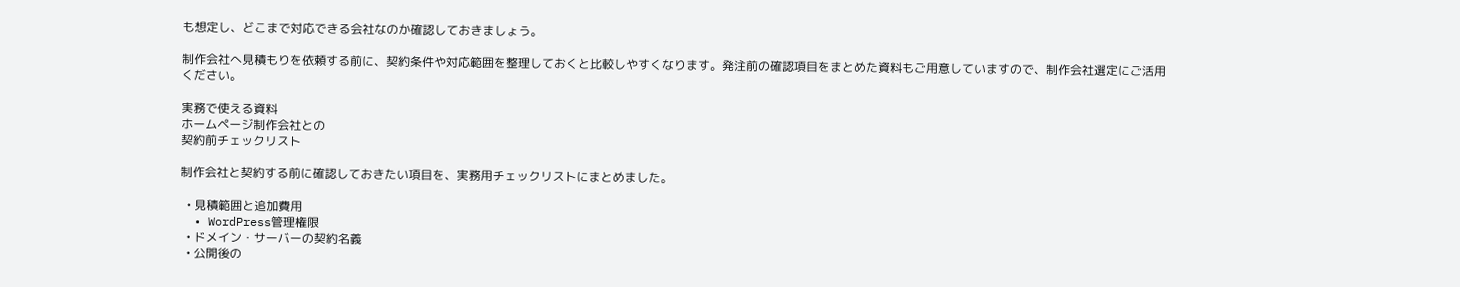も想定し、どこまで対応できる会社なのか確認しておきましょう。

制作会社へ見積もりを依頼する前に、契約条件や対応範囲を整理しておくと比較しやすくなります。発注前の確認項目をまとめた資料もご用意していますので、制作会社選定にご活用ください。

実務で使える資料
ホームページ制作会社との
契約前チェックリスト

制作会社と契約する前に確認しておきたい項目を、実務用チェックリストにまとめました。

  • 見積範囲と追加費用
  • WordPress管理権限
  • ドメイン・サーバーの契約名義
  • 公開後の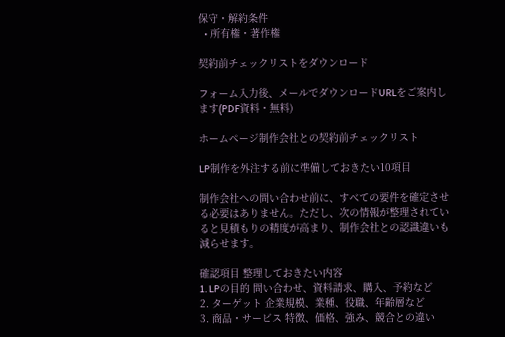保守・解約条件
  • 所有権・著作権

契約前チェックリストをダウンロード

フォーム入力後、メールでダウンロードURLをご案内します(PDF資料・無料)

ホームページ制作会社との契約前チェックリスト

LP制作を外注する前に準備しておきたい10項目

制作会社への問い合わせ前に、すべての要件を確定させる必要はありません。ただし、次の情報が整理されていると見積もりの精度が高まり、制作会社との認識違いも減らせます。

確認項目 整理しておきたい内容
1. LPの目的 問い合わせ、資料請求、購入、予約など
2. ターゲット 企業規模、業種、役職、年齢層など
3. 商品・サービス 特徴、価格、強み、競合との違い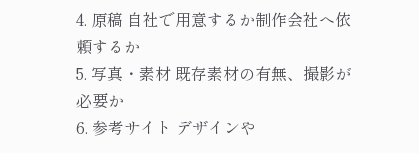4. 原稿 自社で用意するか制作会社へ依頼するか
5. 写真・素材 既存素材の有無、撮影が必要か
6. 参考サイト デザインや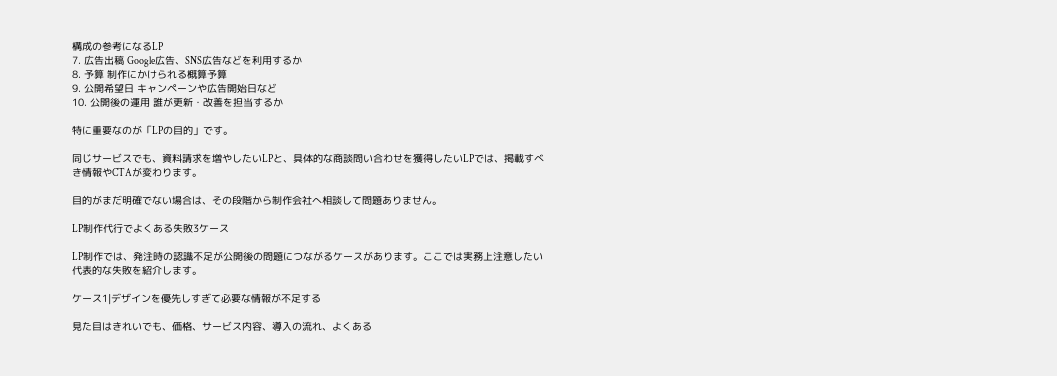構成の参考になるLP
7. 広告出稿 Google広告、SNS広告などを利用するか
8. 予算 制作にかけられる概算予算
9. 公開希望日 キャンペーンや広告開始日など
10. 公開後の運用 誰が更新・改善を担当するか

特に重要なのが「LPの目的」です。

同じサービスでも、資料請求を増やしたいLPと、具体的な商談問い合わせを獲得したいLPでは、掲載すべき情報やCTAが変わります。

目的がまだ明確でない場合は、その段階から制作会社へ相談して問題ありません。

LP制作代行でよくある失敗3ケース

LP制作では、発注時の認識不足が公開後の問題につながるケースがあります。ここでは実務上注意したい代表的な失敗を紹介します。

ケース1|デザインを優先しすぎて必要な情報が不足する

見た目はきれいでも、価格、サービス内容、導入の流れ、よくある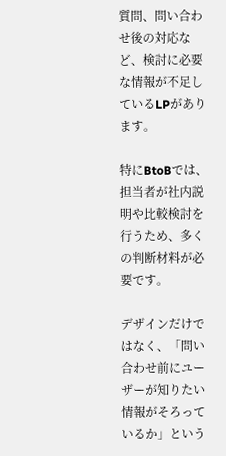質問、問い合わせ後の対応など、検討に必要な情報が不足しているLPがあります。

特にBtoBでは、担当者が社内説明や比較検討を行うため、多くの判断材料が必要です。

デザインだけではなく、「問い合わせ前にユーザーが知りたい情報がそろっているか」という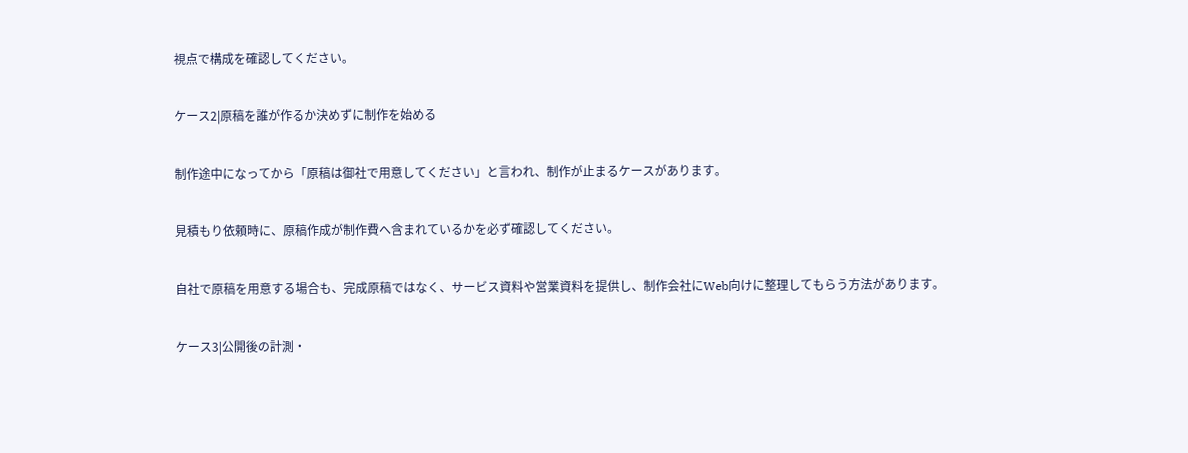視点で構成を確認してください。

ケース2|原稿を誰が作るか決めずに制作を始める

制作途中になってから「原稿は御社で用意してください」と言われ、制作が止まるケースがあります。

見積もり依頼時に、原稿作成が制作費へ含まれているかを必ず確認してください。

自社で原稿を用意する場合も、完成原稿ではなく、サービス資料や営業資料を提供し、制作会社にWeb向けに整理してもらう方法があります。

ケース3|公開後の計測・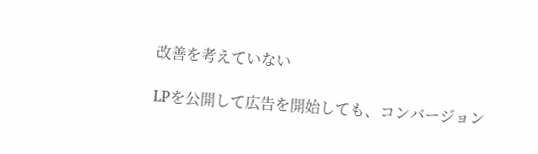改善を考えていない

LPを公開して広告を開始しても、コンバージョン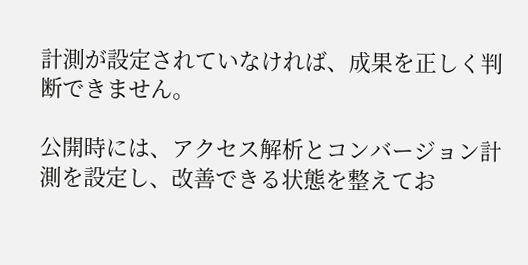計測が設定されていなければ、成果を正しく判断できません。

公開時には、アクセス解析とコンバージョン計測を設定し、改善できる状態を整えてお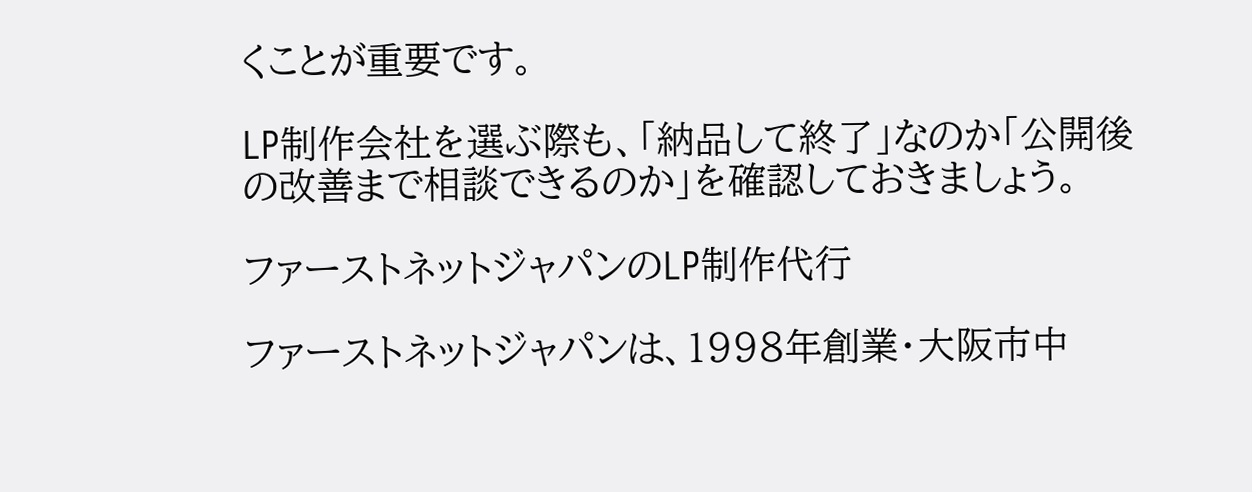くことが重要です。

LP制作会社を選ぶ際も、「納品して終了」なのか「公開後の改善まで相談できるのか」を確認しておきましょう。

ファーストネットジャパンのLP制作代行

ファーストネットジャパンは、1998年創業・大阪市中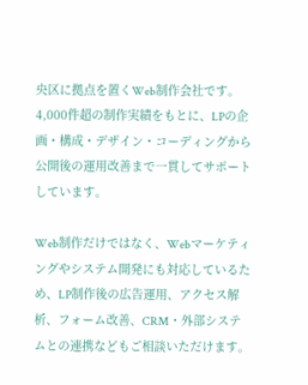央区に拠点を置くWeb制作会社です。4,000件超の制作実績をもとに、LPの企画・構成・デザイン・コーディングから公開後の運用改善まで一貫してサポートしています。

Web制作だけではなく、Webマーケティングやシステム開発にも対応しているため、LP制作後の広告運用、アクセス解析、フォーム改善、CRM・外部システムとの連携などもご相談いただけます。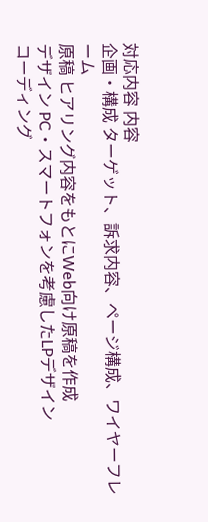対応内容 内容
企画・構成 ターゲット、訴求内容、ページ構成、ワイヤーフレーム
原稿 ヒアリング内容をもとにWeb向け原稿を作成
デザイン PC・スマートフォンを考慮したLPデザイン
コーディング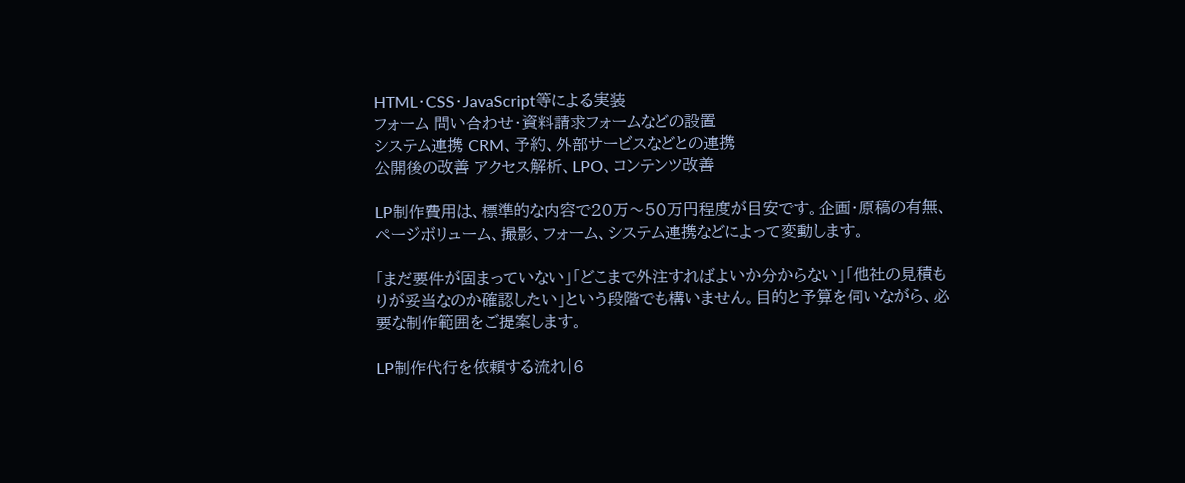HTML・CSS・JavaScript等による実装
フォーム 問い合わせ・資料請求フォームなどの設置
システム連携 CRM、予約、外部サービスなどとの連携
公開後の改善 アクセス解析、LPO、コンテンツ改善

LP制作費用は、標準的な内容で20万〜50万円程度が目安です。企画・原稿の有無、ページボリューム、撮影、フォーム、システム連携などによって変動します。

「まだ要件が固まっていない」「どこまで外注すればよいか分からない」「他社の見積もりが妥当なのか確認したい」という段階でも構いません。目的と予算を伺いながら、必要な制作範囲をご提案します。

LP制作代行を依頼する流れ|6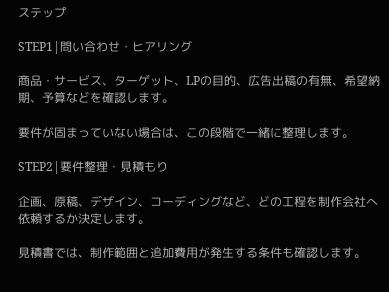ステップ

STEP1|問い合わせ・ヒアリング

商品・サービス、ターゲット、LPの目的、広告出稿の有無、希望納期、予算などを確認します。

要件が固まっていない場合は、この段階で一緒に整理します。

STEP2|要件整理・見積もり

企画、原稿、デザイン、コーディングなど、どの工程を制作会社へ依頼するか決定します。

見積書では、制作範囲と追加費用が発生する条件も確認します。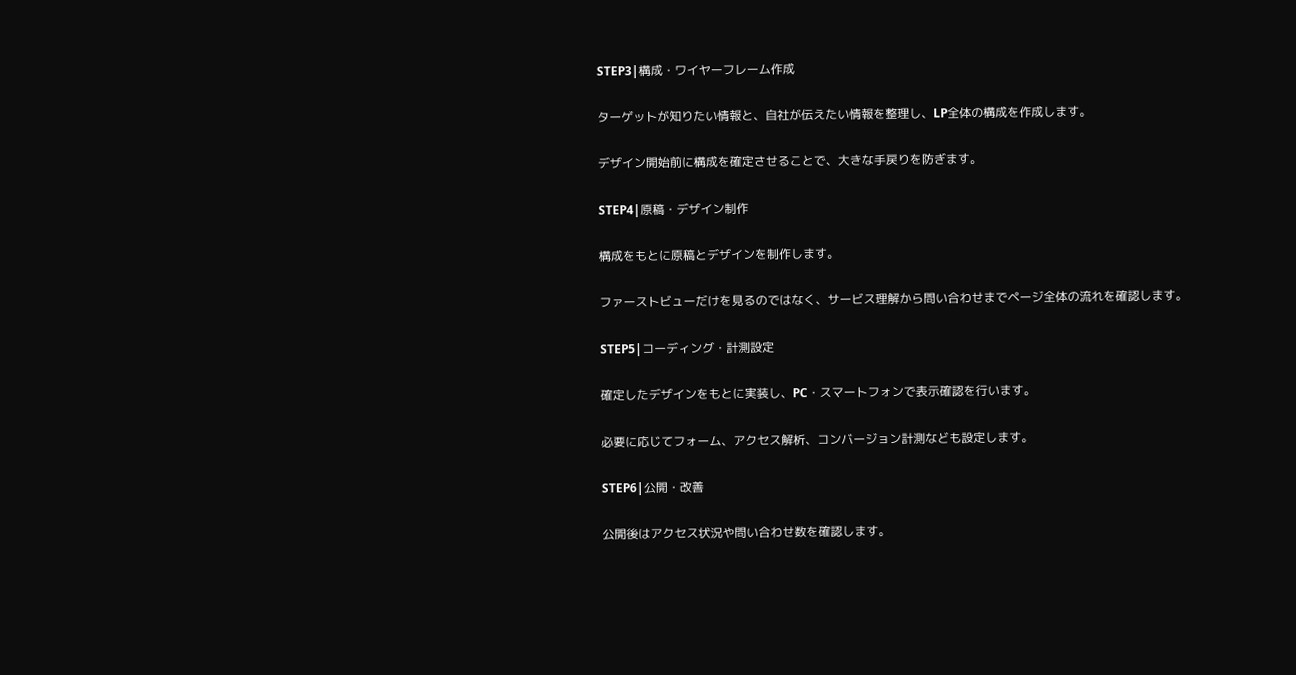STEP3|構成・ワイヤーフレーム作成

ターゲットが知りたい情報と、自社が伝えたい情報を整理し、LP全体の構成を作成します。

デザイン開始前に構成を確定させることで、大きな手戻りを防ぎます。

STEP4|原稿・デザイン制作

構成をもとに原稿とデザインを制作します。

ファーストビューだけを見るのではなく、サービス理解から問い合わせまでページ全体の流れを確認します。

STEP5|コーディング・計測設定

確定したデザインをもとに実装し、PC・スマートフォンで表示確認を行います。

必要に応じてフォーム、アクセス解析、コンバージョン計測なども設定します。

STEP6|公開・改善

公開後はアクセス状況や問い合わせ数を確認します。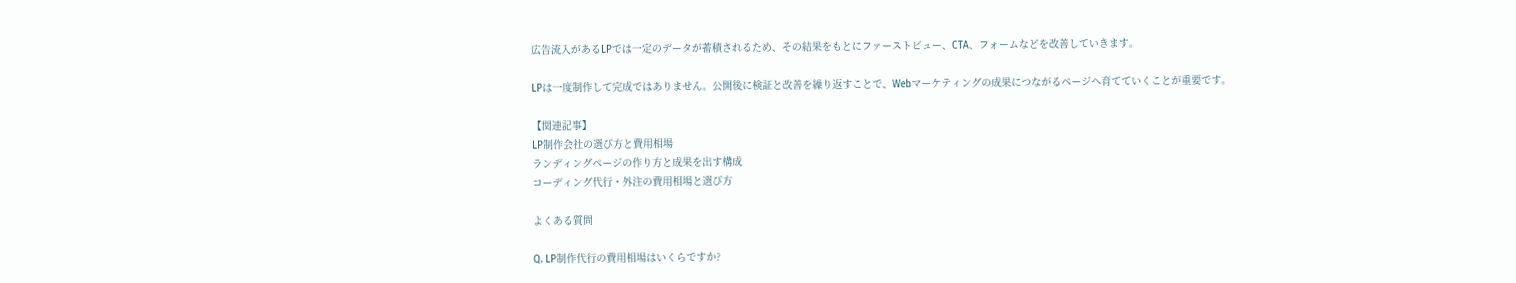広告流入があるLPでは一定のデータが蓄積されるため、その結果をもとにファーストビュー、CTA、フォームなどを改善していきます。

LPは一度制作して完成ではありません。公開後に検証と改善を繰り返すことで、Webマーケティングの成果につながるページへ育てていくことが重要です。

【関連記事】
LP制作会社の選び方と費用相場
ランディングページの作り方と成果を出す構成
コーディング代行・外注の費用相場と選び方

よくある質問

Q. LP制作代行の費用相場はいくらですか?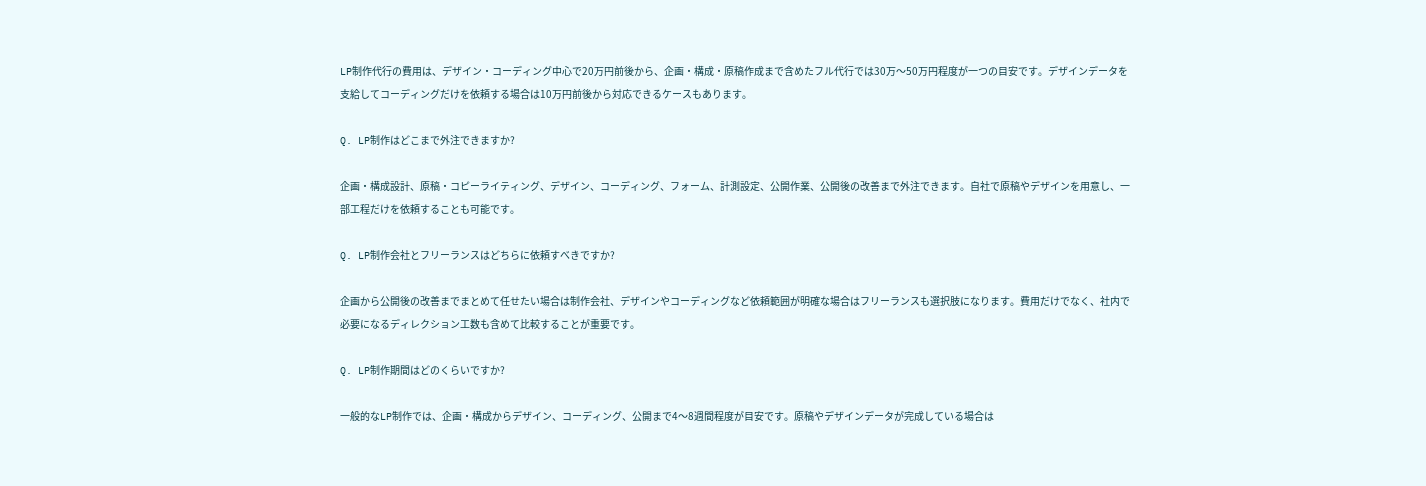LP制作代行の費用は、デザイン・コーディング中心で20万円前後から、企画・構成・原稿作成まで含めたフル代行では30万〜50万円程度が一つの目安です。デザインデータを支給してコーディングだけを依頼する場合は10万円前後から対応できるケースもあります。

Q. LP制作はどこまで外注できますか?

企画・構成設計、原稿・コピーライティング、デザイン、コーディング、フォーム、計測設定、公開作業、公開後の改善まで外注できます。自社で原稿やデザインを用意し、一部工程だけを依頼することも可能です。

Q. LP制作会社とフリーランスはどちらに依頼すべきですか?

企画から公開後の改善までまとめて任せたい場合は制作会社、デザインやコーディングなど依頼範囲が明確な場合はフリーランスも選択肢になります。費用だけでなく、社内で必要になるディレクション工数も含めて比較することが重要です。

Q. LP制作期間はどのくらいですか?

一般的なLP制作では、企画・構成からデザイン、コーディング、公開まで4〜8週間程度が目安です。原稿やデザインデータが完成している場合は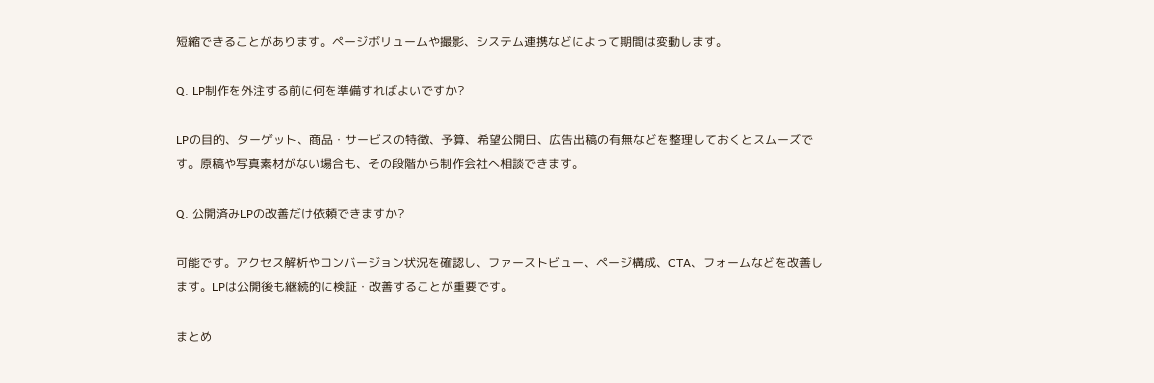短縮できることがあります。ページボリュームや撮影、システム連携などによって期間は変動します。

Q. LP制作を外注する前に何を準備すればよいですか?

LPの目的、ターゲット、商品・サービスの特徴、予算、希望公開日、広告出稿の有無などを整理しておくとスムーズです。原稿や写真素材がない場合も、その段階から制作会社へ相談できます。

Q. 公開済みLPの改善だけ依頼できますか?

可能です。アクセス解析やコンバージョン状況を確認し、ファーストビュー、ページ構成、CTA、フォームなどを改善します。LPは公開後も継続的に検証・改善することが重要です。

まとめ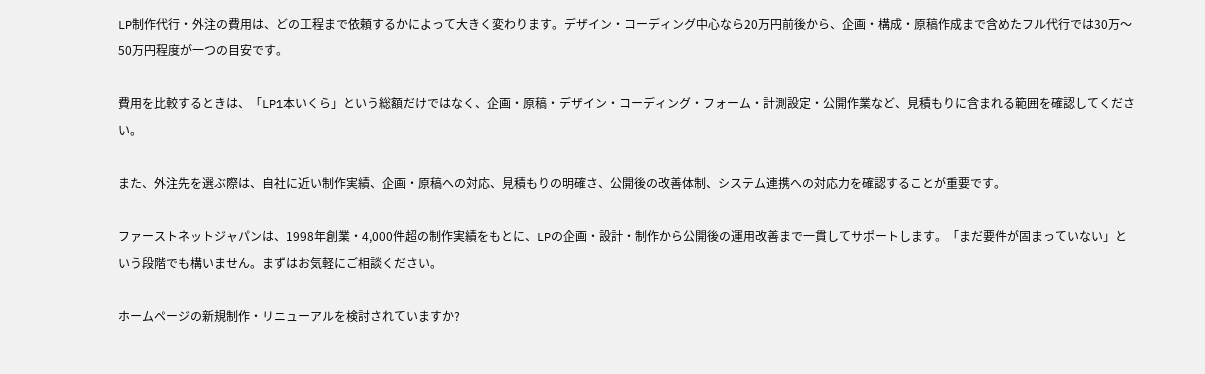LP制作代行・外注の費用は、どの工程まで依頼するかによって大きく変わります。デザイン・コーディング中心なら20万円前後から、企画・構成・原稿作成まで含めたフル代行では30万〜50万円程度が一つの目安です。

費用を比較するときは、「LP1本いくら」という総額だけではなく、企画・原稿・デザイン・コーディング・フォーム・計測設定・公開作業など、見積もりに含まれる範囲を確認してください。

また、外注先を選ぶ際は、自社に近い制作実績、企画・原稿への対応、見積もりの明確さ、公開後の改善体制、システム連携への対応力を確認することが重要です。

ファーストネットジャパンは、1998年創業・4,000件超の制作実績をもとに、LPの企画・設計・制作から公開後の運用改善まで一貫してサポートします。「まだ要件が固まっていない」という段階でも構いません。まずはお気軽にご相談ください。

ホームページの新規制作・リニューアルを検討されていますか?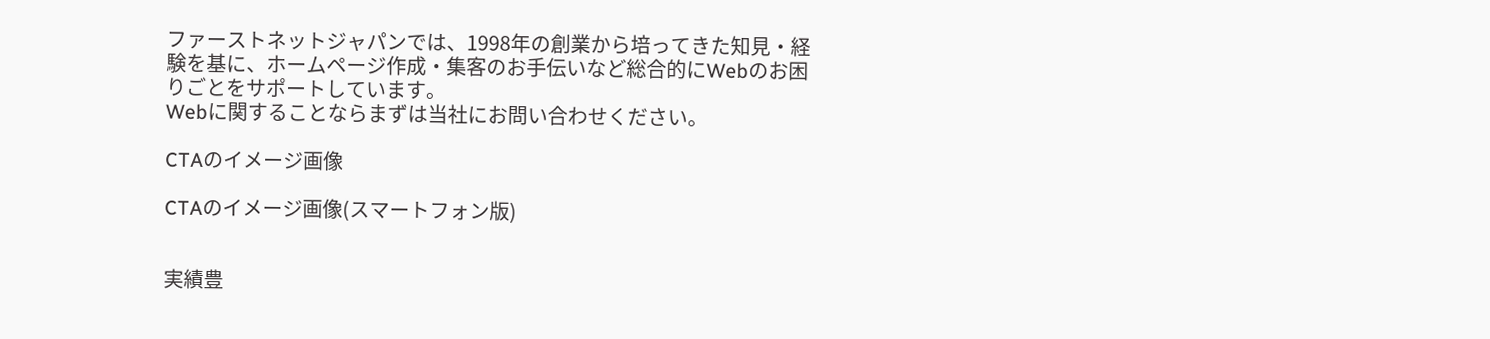ファーストネットジャパンでは、1998年の創業から培ってきた知見・経験を基に、ホームページ作成・集客のお手伝いなど総合的にWebのお困りごとをサポートしています。
Webに関することならまずは当社にお問い合わせください。

CTAのイメージ画像

CTAのイメージ画像(スマートフォン版)


実績豊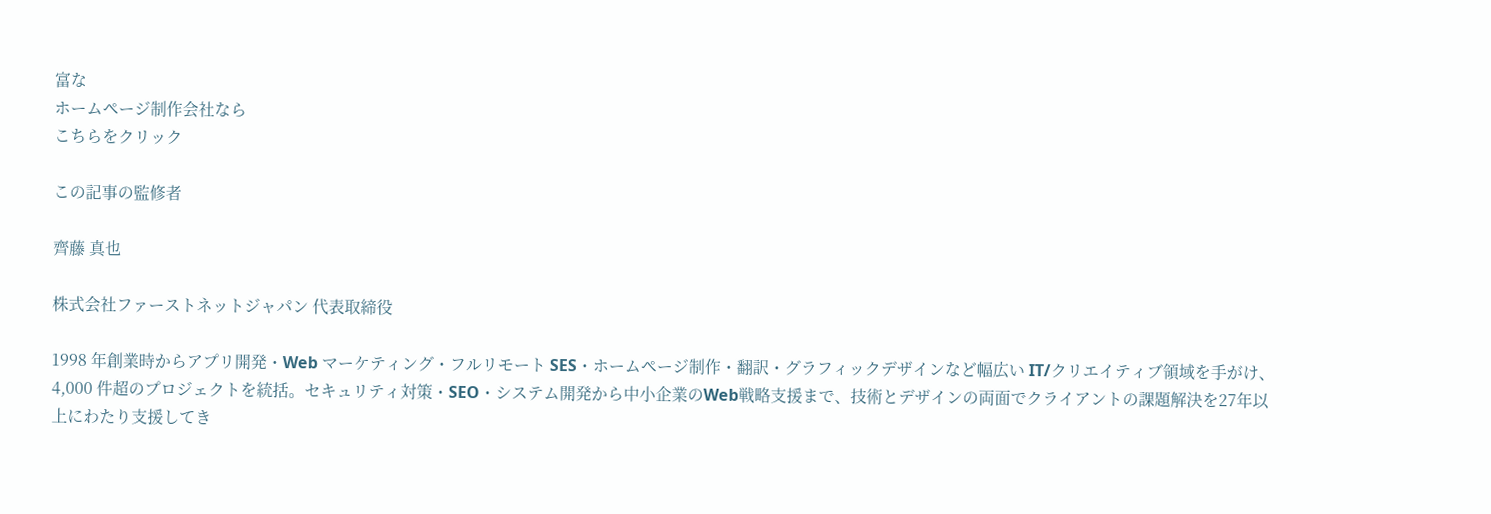富な
ホームページ制作会社なら
こちらをクリック

この記事の監修者

齊藤 真也

株式会社ファーストネットジャパン 代表取締役

1998 年創業時からアプリ開発・Web マーケティング・フルリモート SES・ホームページ制作・翻訳・グラフィックデザインなど幅広い IT/クリエイティブ領域を手がけ、4,000 件超のプロジェクトを統括。セキュリティ対策・SEO・システム開発から中小企業のWeb戦略支援まで、技術とデザインの両面でクライアントの課題解決を27年以上にわたり支援してき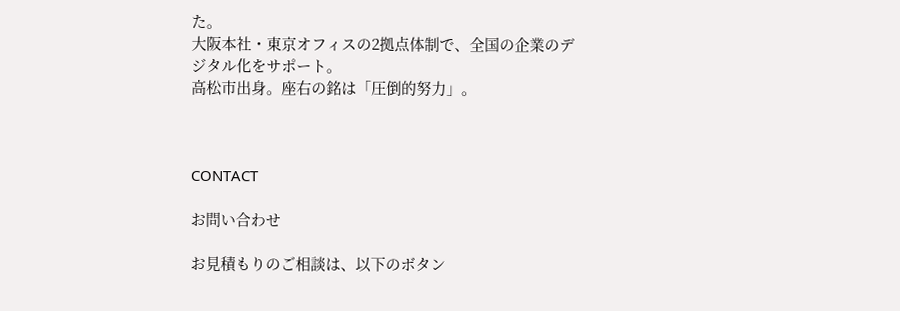た。
大阪本社・東京オフィスの2拠点体制で、全国の企業のデジタル化をサポート。
高松市出身。座右の銘は「圧倒的努力」。



CONTACT

お問い合わせ

お見積もりのご相談は、以下のボタン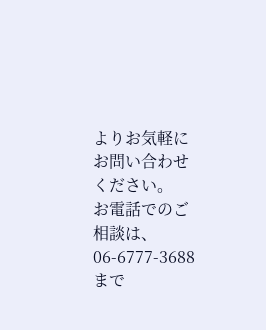よりお気軽にお問い合わせください。
お電話でのご相談は、06-6777-3688まで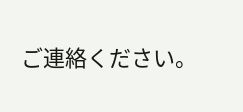ご連絡ください。